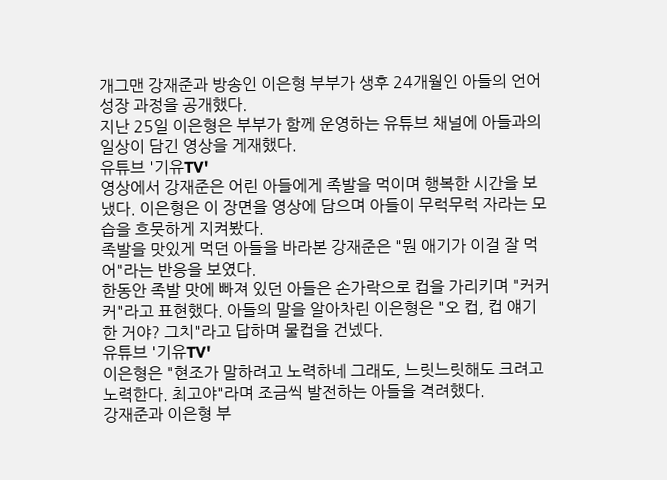개그맨 강재준과 방송인 이은형 부부가 생후 24개월인 아들의 언어 성장 과정을 공개했다.
지난 25일 이은형은 부부가 함께 운영하는 유튜브 채널에 아들과의 일상이 담긴 영상을 게재했다.
유튜브 '기유TV'
영상에서 강재준은 어린 아들에게 족발을 먹이며 행복한 시간을 보냈다. 이은형은 이 장면을 영상에 담으며 아들이 무럭무럭 자라는 모습을 흐뭇하게 지켜봤다.
족발을 맛있게 먹던 아들을 바라본 강재준은 "뭔 애기가 이걸 잘 먹어"라는 반응을 보였다.
한동안 족발 맛에 빠져 있던 아들은 손가락으로 컵을 가리키며 "커커커"라고 표현했다. 아들의 말을 알아차린 이은형은 "오 컵, 컵 얘기 한 거야? 그치"라고 답하며 물컵을 건넸다.
유튜브 '기유TV'
이은형은 "현조가 말하려고 노력하네 그래도, 느릿느릿해도 크려고 노력한다. 최고야"라며 조금씩 발전하는 아들을 격려했다.
강재준과 이은형 부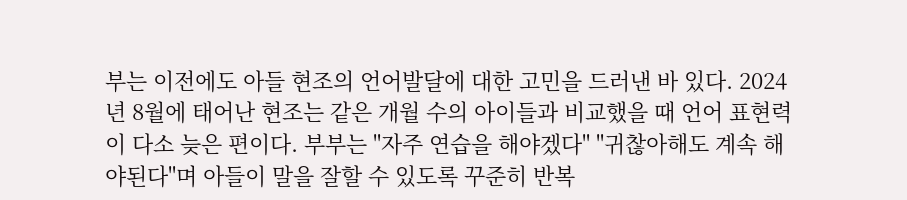부는 이전에도 아들 현조의 언어발달에 대한 고민을 드러낸 바 있다. 2024년 8월에 태어난 현조는 같은 개월 수의 아이들과 비교했을 때 언어 표현력이 다소 늦은 편이다. 부부는 "자주 연습을 해야겠다" "귀찮아해도 계속 해야된다"며 아들이 말을 잘할 수 있도록 꾸준히 반복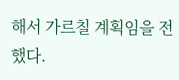해서 가르칠 계획임을 전했다.